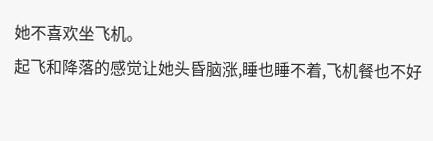她不喜欢坐飞机。
起飞和降落的感觉让她头昏脑涨,睡也睡不着,飞机餐也不好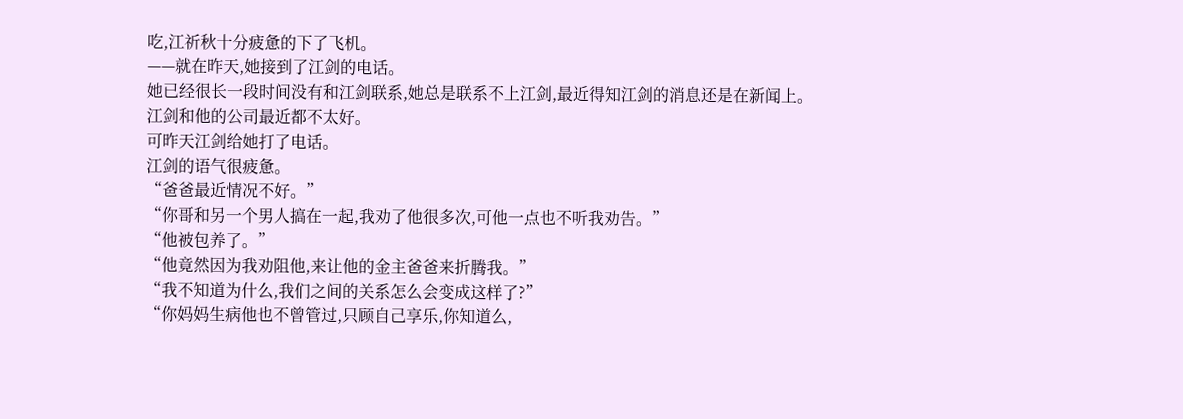吃,江祈秋十分疲惫的下了飞机。
——就在昨天,她接到了江剑的电话。
她已经很长一段时间没有和江剑联系,她总是联系不上江剑,最近得知江剑的消息还是在新闻上。
江剑和他的公司最近都不太好。
可昨天江剑给她打了电话。
江剑的语气很疲惫。
“爸爸最近情况不好。”
“你哥和另一个男人搞在一起,我劝了他很多次,可他一点也不听我劝告。”
“他被包养了。”
“他竟然因为我劝阻他,来让他的金主爸爸来折腾我。”
“我不知道为什么,我们之间的关系怎么会变成这样了?”
“你妈妈生病他也不曾管过,只顾自己享乐,你知道么,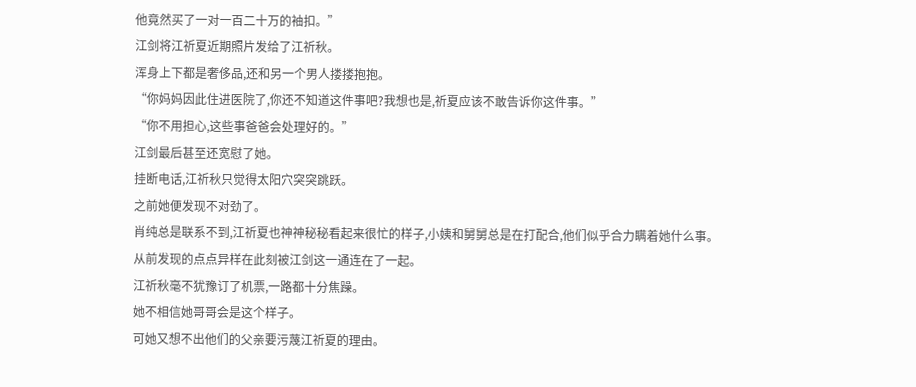他竟然买了一对一百二十万的袖扣。”
江剑将江祈夏近期照片发给了江祈秋。
浑身上下都是奢侈品,还和另一个男人搂搂抱抱。
“你妈妈因此住进医院了,你还不知道这件事吧?我想也是,祈夏应该不敢告诉你这件事。”
“你不用担心,这些事爸爸会处理好的。”
江剑最后甚至还宽慰了她。
挂断电话,江祈秋只觉得太阳穴突突跳跃。
之前她便发现不对劲了。
肖纯总是联系不到,江祈夏也神神秘秘看起来很忙的样子,小姨和舅舅总是在打配合,他们似乎合力瞒着她什么事。
从前发现的点点异样在此刻被江剑这一通连在了一起。
江祈秋毫不犹豫订了机票,一路都十分焦躁。
她不相信她哥哥会是这个样子。
可她又想不出他们的父亲要污蔑江祈夏的理由。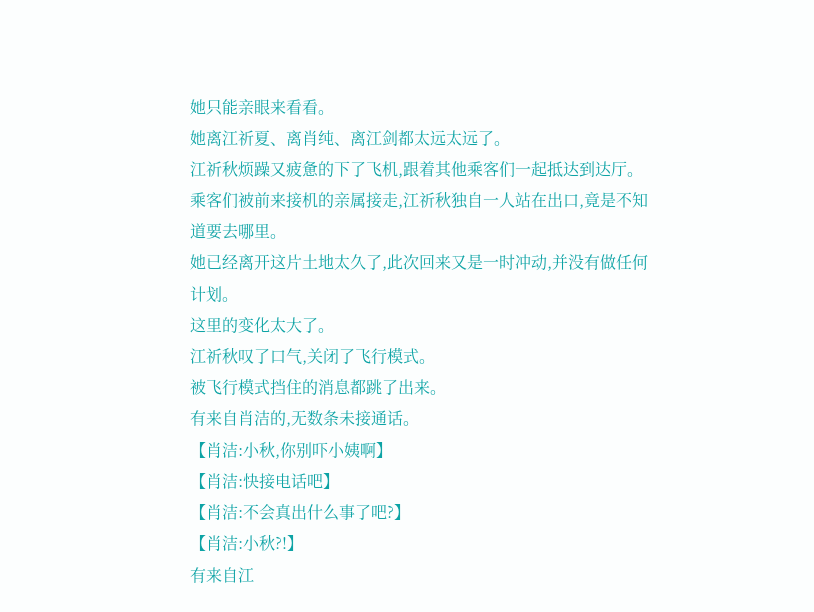她只能亲眼来看看。
她离江祈夏、离肖纯、离江剑都太远太远了。
江祈秋烦躁又疲惫的下了飞机,跟着其他乘客们一起抵达到达厅。
乘客们被前来接机的亲属接走,江祈秋独自一人站在出口,竟是不知道要去哪里。
她已经离开这片土地太久了,此次回来又是一时冲动,并没有做任何计划。
这里的变化太大了。
江祈秋叹了口气,关闭了飞行模式。
被飞行模式挡住的消息都跳了出来。
有来自肖洁的,无数条未接通话。
【肖洁:小秋,你别吓小姨啊】
【肖洁:快接电话吧】
【肖洁:不会真出什么事了吧?】
【肖洁:小秋?!】
有来自江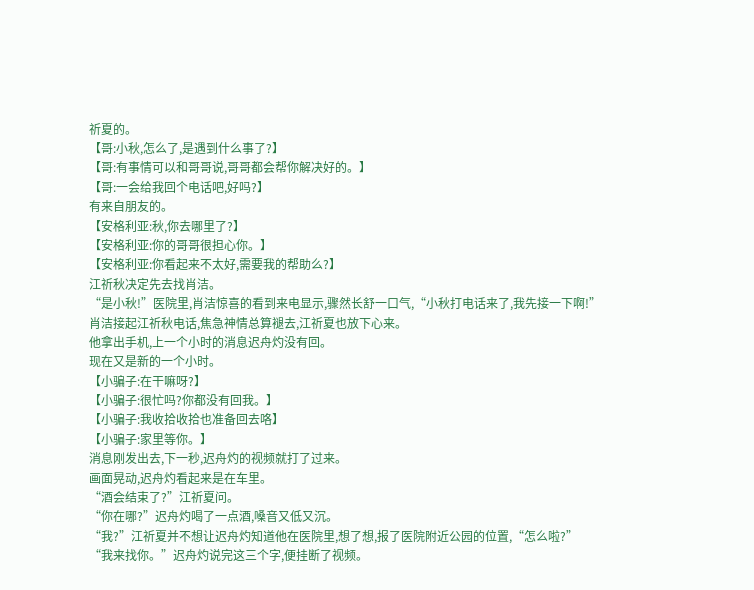祈夏的。
【哥:小秋,怎么了,是遇到什么事了?】
【哥:有事情可以和哥哥说,哥哥都会帮你解决好的。】
【哥:一会给我回个电话吧,好吗?】
有来自朋友的。
【安格利亚:秋,你去哪里了?】
【安格利亚:你的哥哥很担心你。】
【安格利亚:你看起来不太好,需要我的帮助么?】
江祈秋决定先去找肖洁。
“是小秋!”医院里,肖洁惊喜的看到来电显示,骤然长舒一口气,“小秋打电话来了,我先接一下啊!”
肖洁接起江祈秋电话,焦急神情总算褪去,江祈夏也放下心来。
他拿出手机,上一个小时的消息迟舟灼没有回。
现在又是新的一个小时。
【小骗子:在干嘛呀?】
【小骗子:很忙吗?你都没有回我。】
【小骗子:我收拾收拾也准备回去咯】
【小骗子:家里等你。】
消息刚发出去,下一秒,迟舟灼的视频就打了过来。
画面晃动,迟舟灼看起来是在车里。
“酒会结束了?”江祈夏问。
“你在哪?”迟舟灼喝了一点酒,嗓音又低又沉。
“我?”江祈夏并不想让迟舟灼知道他在医院里,想了想,报了医院附近公园的位置,“怎么啦?”
“我来找你。”迟舟灼说完这三个字,便挂断了视频。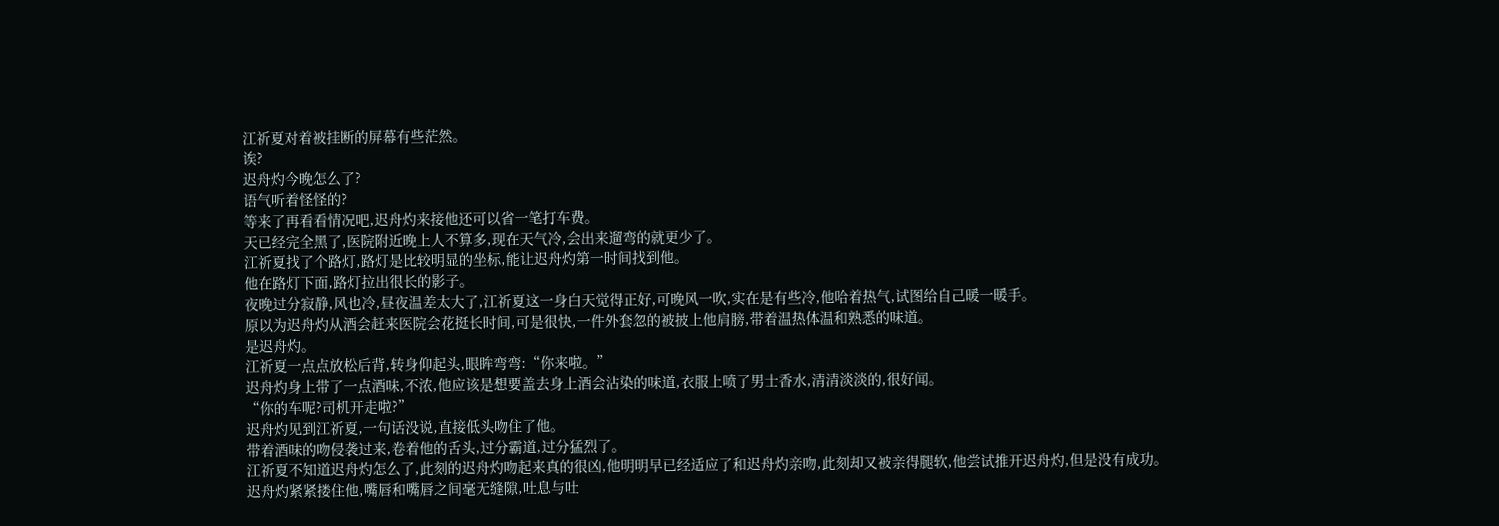江祈夏对着被挂断的屏幕有些茫然。
诶?
迟舟灼今晚怎么了?
语气听着怪怪的?
等来了再看看情况吧,迟舟灼来接他还可以省一笔打车费。
天已经完全黑了,医院附近晚上人不算多,现在天气冷,会出来遛弯的就更少了。
江祈夏找了个路灯,路灯是比较明显的坐标,能让迟舟灼第一时间找到他。
他在路灯下面,路灯拉出很长的影子。
夜晚过分寂静,风也冷,昼夜温差太大了,江祈夏这一身白天觉得正好,可晚风一吹,实在是有些冷,他哈着热气,试图给自己暖一暖手。
原以为迟舟灼从酒会赶来医院会花挺长时间,可是很快,一件外套忽的被披上他肩膀,带着温热体温和熟悉的味道。
是迟舟灼。
江祈夏一点点放松后背,转身仰起头,眼眸弯弯:“你来啦。”
迟舟灼身上带了一点酒味,不浓,他应该是想要盖去身上酒会沾染的味道,衣服上喷了男士香水,清清淡淡的,很好闻。
“你的车呢?司机开走啦?”
迟舟灼见到江祈夏,一句话没说,直接低头吻住了他。
带着酒味的吻侵袭过来,卷着他的舌头,过分霸道,过分猛烈了。
江祈夏不知道迟舟灼怎么了,此刻的迟舟灼吻起来真的很凶,他明明早已经适应了和迟舟灼亲吻,此刻却又被亲得腿软,他尝试推开迟舟灼,但是没有成功。
迟舟灼紧紧搂住他,嘴唇和嘴唇之间毫无缝隙,吐息与吐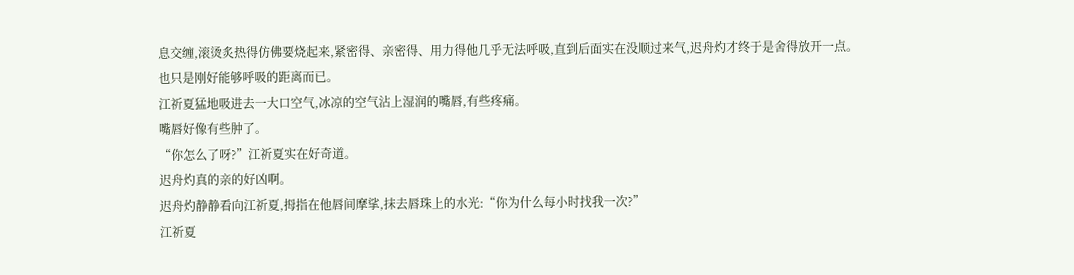息交缠,滚烫炙热得仿佛要烧起来,紧密得、亲密得、用力得他几乎无法呼吸,直到后面实在没顺过来气,迟舟灼才终于是舍得放开一点。
也只是刚好能够呼吸的距离而已。
江祈夏猛地吸进去一大口空气,冰凉的空气沾上湿润的嘴唇,有些疼痛。
嘴唇好像有些肿了。
“你怎么了呀?”江祈夏实在好奇道。
迟舟灼真的亲的好凶啊。
迟舟灼静静看向江祈夏,拇指在他唇间摩挲,抹去唇珠上的水光:“你为什么每小时找我一次?”
江祈夏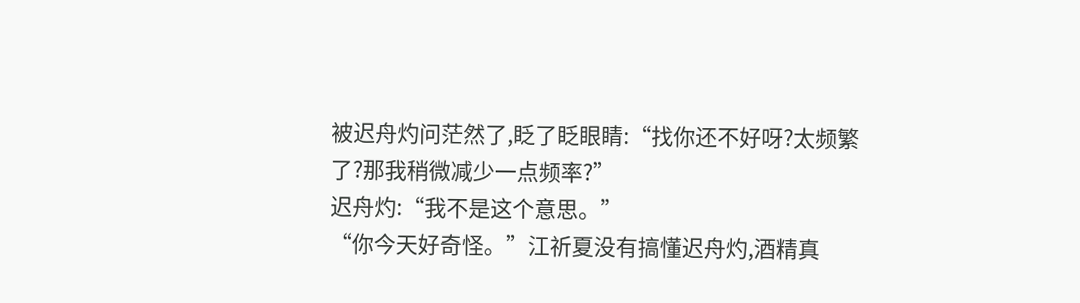被迟舟灼问茫然了,眨了眨眼睛:“找你还不好呀?太频繁了?那我稍微减少一点频率?”
迟舟灼:“我不是这个意思。”
“你今天好奇怪。”江祈夏没有搞懂迟舟灼,酒精真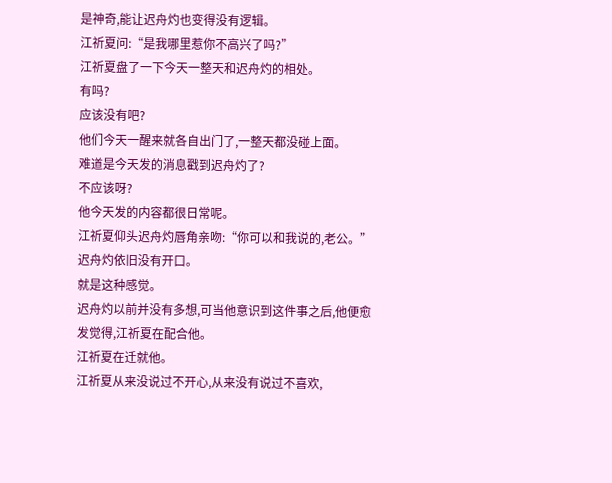是神奇,能让迟舟灼也变得没有逻辑。
江祈夏问:“是我哪里惹你不高兴了吗?”
江祈夏盘了一下今天一整天和迟舟灼的相处。
有吗?
应该没有吧?
他们今天一醒来就各自出门了,一整天都没碰上面。
难道是今天发的消息戳到迟舟灼了?
不应该呀?
他今天发的内容都很日常呢。
江祈夏仰头迟舟灼唇角亲吻:“你可以和我说的,老公。”
迟舟灼依旧没有开口。
就是这种感觉。
迟舟灼以前并没有多想,可当他意识到这件事之后,他便愈发觉得,江祈夏在配合他。
江祈夏在迁就他。
江祈夏从来没说过不开心,从来没有说过不喜欢,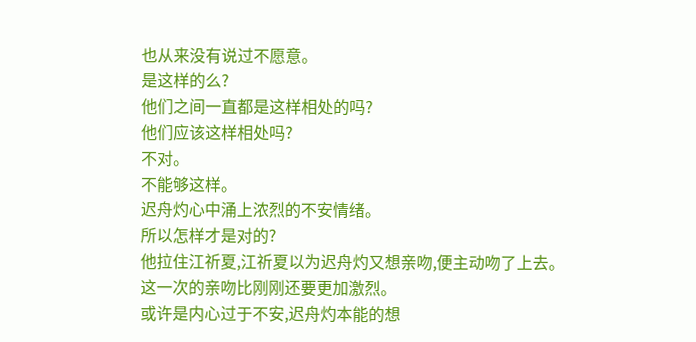也从来没有说过不愿意。
是这样的么?
他们之间一直都是这样相处的吗?
他们应该这样相处吗?
不对。
不能够这样。
迟舟灼心中涌上浓烈的不安情绪。
所以怎样才是对的?
他拉住江祈夏,江祈夏以为迟舟灼又想亲吻,便主动吻了上去。
这一次的亲吻比刚刚还要更加激烈。
或许是内心过于不安,迟舟灼本能的想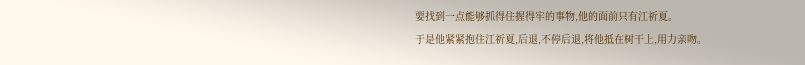要找到一点能够抓得住握得牢的事物,他的面前只有江祈夏。
于是他紧紧抱住江祈夏,后退,不停后退,将他抵在树干上,用力亲吻。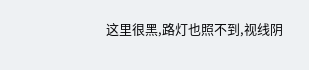这里很黑,路灯也照不到,视线阴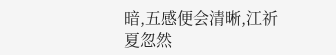暗,五感便会清晰,江祈夏忽然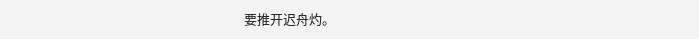要推开迟舟灼。